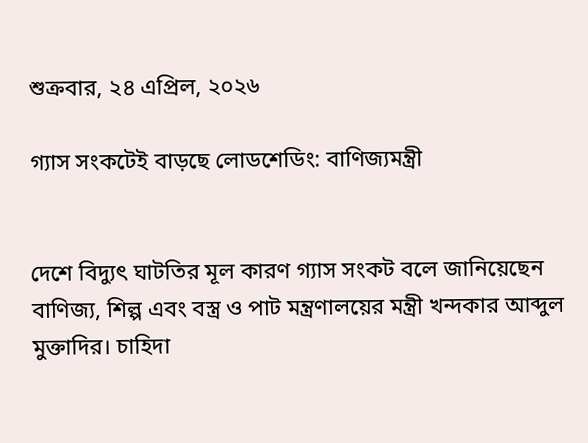শুক্রবার, ২৪ এপ্রিল, ২০২৬

গ্যাস সংকটেই বাড়ছে লোডশেডিং: বাণিজ্যমন্ত্রী


দেশে বিদ্যুৎ ঘাটতির মূল কারণ গ্যাস সংকট বলে জানিয়েছেন বাণিজ্য, শিল্প এবং বস্ত্র ও পাট মন্ত্রণালয়ের মন্ত্রী খন্দকার আব্দুল মুক্তাদির। চাহিদা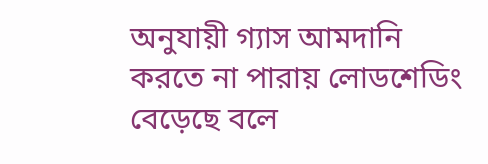অনুযায়ী গ্যাস আমদানি করতে না পারায় লোডশেডিং বেড়েছে বলে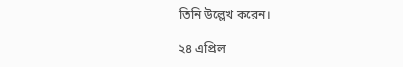তিনি উল্লেখ করেন।

২৪ এপ্রিল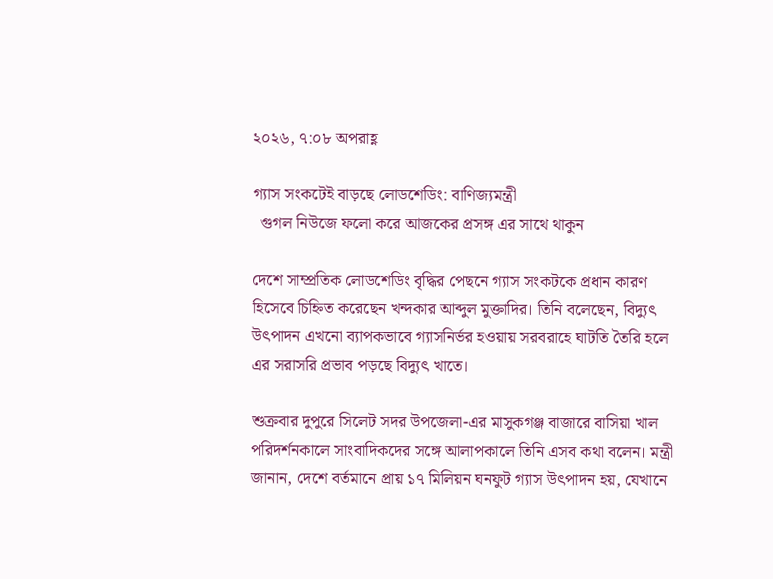২০২৬, ৭:০৮ অপরাহ্ণ

গ্যাস সংকটেই বাড়ছে লোডশেডিং: বাণিজ্যমন্ত্রী
  গুগল নিউজে ফলো করে আজকের প্রসঙ্গ এর সাথে থাকুন

দেশে সাম্প্রতিক লোডশেডিং বৃদ্ধির পেছনে গ্যাস সংকটকে প্রধান কারণ হিসেবে চিহ্নিত করেছেন খন্দকার আব্দুল মুক্তাদির। তিনি বলেছেন, বিদ্যুৎ উৎপাদন এখনো ব্যাপকভাবে গ্যাসনির্ভর হওয়ায় সরবরাহে ঘাটতি তৈরি হলে এর সরাসরি প্রভাব পড়ছে বিদ্যুৎ খাতে।

শুক্রবার দুপুরে সিলেট সদর উপজেলা-এর মাসুকগঞ্জ বাজারে বাসিয়া খাল পরিদর্শনকালে সাংবাদিকদের সঙ্গে আলাপকালে তিনি এসব কথা বলেন। মন্ত্রী জানান, দেশে বর্তমানে প্রায় ১৭ মিলিয়ন ঘনফুট গ্যাস উৎপাদন হয়, যেখানে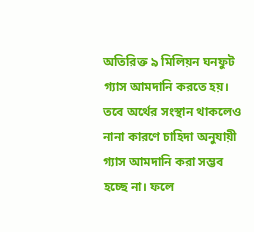অতিরিক্ত ৯ মিলিয়ন ঘনফুট গ্যাস আমদানি করতে হয়। তবে অর্থের সংস্থান থাকলেও নানা কারণে চাহিদা অনুযায়ী গ্যাস আমদানি করা সম্ভব হচ্ছে না। ফলে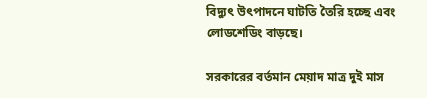বিদ্যুৎ উৎপাদনে ঘাটতি তৈরি হচ্ছে এবং লোডশেডিং বাড়ছে।

সরকারের বর্তমান মেয়াদ মাত্র দুই মাস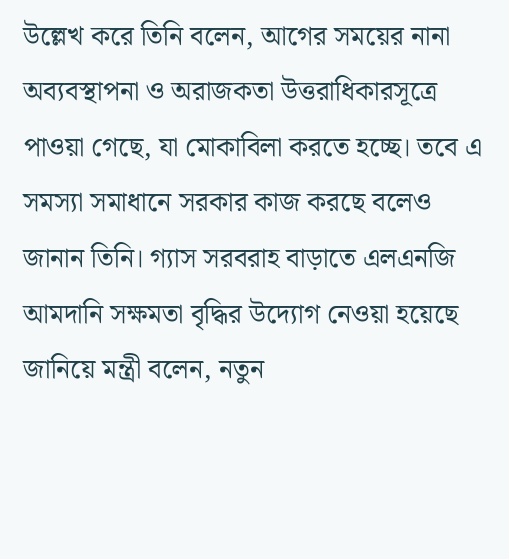উল্লেখ করে তিনি বলেন, আগের সময়ের নানা অব্যবস্থাপনা ও অরাজকতা উত্তরাধিকারসূত্রে পাওয়া গেছে, যা মোকাবিলা করতে হচ্ছে। তবে এ সমস্যা সমাধানে সরকার কাজ করছে বলেও জানান তিনি। গ্যাস সরবরাহ বাড়াতে এলএনজি আমদানি সক্ষমতা বৃদ্ধির উদ্যোগ নেওয়া হয়েছে জানিয়ে মন্ত্রী বলেন, নতুন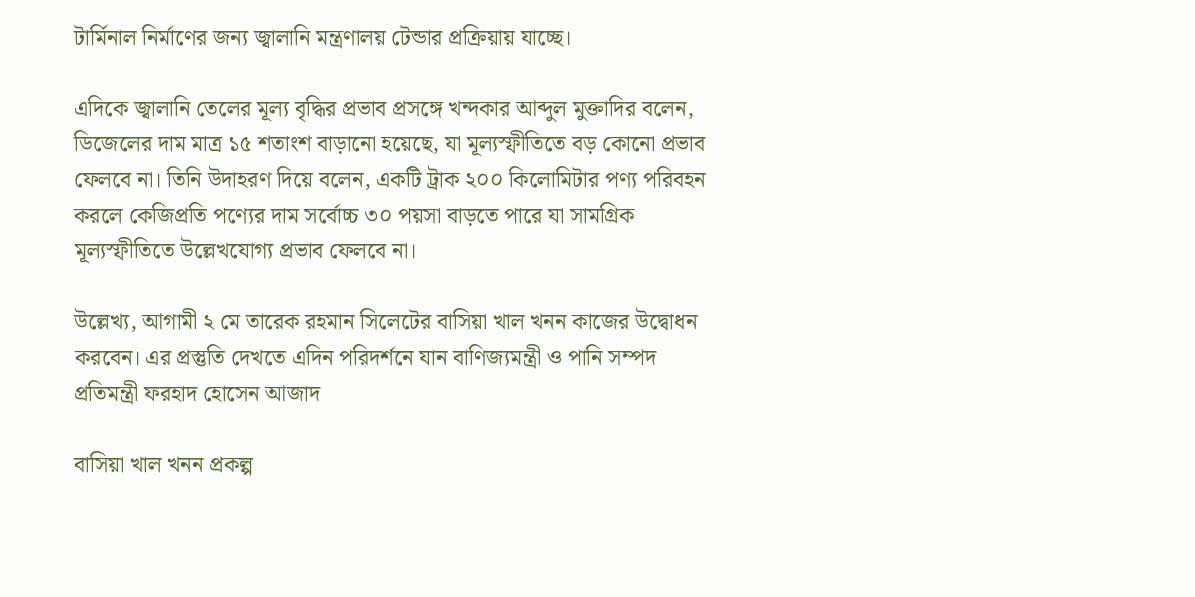টার্মিনাল নির্মাণের জন্য জ্বালানি মন্ত্রণালয় টেন্ডার প্রক্রিয়ায় যাচ্ছে।

এদিকে জ্বালানি তেলের মূল্য বৃদ্ধির প্রভাব প্রসঙ্গে খন্দকার আব্দুল মুক্তাদির বলেন, ডিজেলের দাম মাত্র ১৫ শতাংশ বাড়ানো হয়েছে, যা মূল্যস্ফীতিতে বড় কোনো প্রভাব ফেলবে না। তিনি উদাহরণ দিয়ে বলেন, একটি ট্রাক ২০০ কিলোমিটার পণ্য পরিবহন করলে কেজিপ্রতি পণ্যের দাম সর্বোচ্চ ৩০ পয়সা বাড়তে পারে যা সামগ্রিক মূল্যস্ফীতিতে উল্লেখযোগ্য প্রভাব ফেলবে না।

উল্লেখ্য, আগামী ২ মে তারেক রহমান সিলেটের বাসিয়া খাল খনন কাজের উদ্বোধন করবেন। এর প্রস্তুতি দেখতে এদিন পরিদর্শনে যান বাণিজ্যমন্ত্রী ও পানি সম্পদ প্রতিমন্ত্রী ফরহাদ হোসেন আজাদ

বাসিয়া খাল খনন প্রকল্প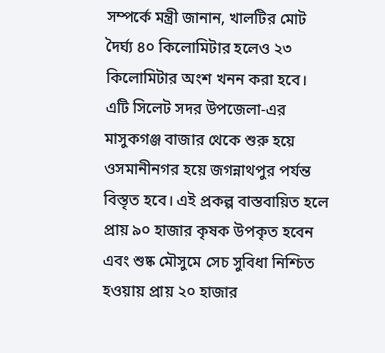সম্পর্কে মন্ত্রী জানান, খালটির মোট দৈর্ঘ্য ৪০ কিলোমিটার হলেও ২৩ কিলোমিটার অংশ খনন করা হবে। এটি সিলেট সদর উপজেলা-এর মাসুকগঞ্জ বাজার থেকে শুরু হয়ে ওসমানীনগর হয়ে জগন্নাথপুর পর্যন্ত বিস্তৃত হবে। এই প্রকল্প বাস্তবায়িত হলে প্রায় ৯০ হাজার কৃষক উপকৃত হবেন এবং শুষ্ক মৌসুমে সেচ সুবিধা নিশ্চিত হওয়ায় প্রায় ২০ হাজার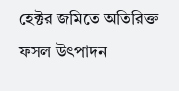হেক্টর জমিতে অতিরিক্ত ফসল উৎপাদন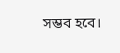সম্ভব হবে।